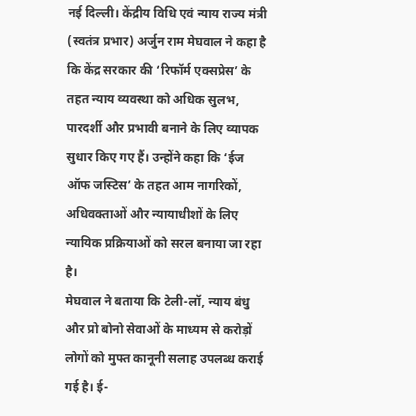नई दिल्ली। केंद्रीय विधि एवं न्याय राज्य मंत्री (स्वतंत्र प्रभार) अर्जुन राम मेघवाल ने कहा है कि केंद्र सरकार की ‘रिफॉर्म एक्सप्रेस’ के तहत न्याय व्यवस्था को अधिक सुलभ, पारदर्शी और प्रभावी बनाने के लिए व्यापक सुधार किए गए हैं। उन्होंने कहा कि ‘ईज ऑफ जस्टिस’ के तहत आम नागरिकों, अधिवक्ताओं और न्यायाधीशों के लिए न्यायिक प्रक्रियाओं को सरल बनाया जा रहा है।
मेघवाल ने बताया कि टेली-लॉ, न्याय बंधु और प्रो बोनो सेवाओं के माध्यम से करोड़ों लोगों को मुफ्त कानूनी सलाह उपलब्ध कराई गई है। ई-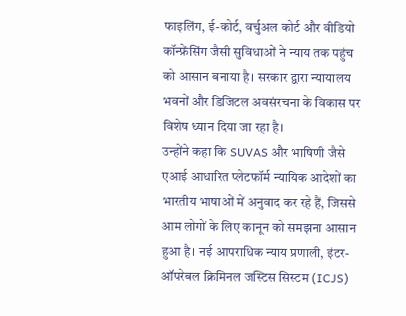फाइलिंग, ई-कोर्ट, वर्चुअल कोर्ट और वीडियो कॉन्फ्रेंसिंग जैसी सुविधाओं ने न्याय तक पहुंच को आसान बनाया है। सरकार द्वारा न्यायालय भवनों और डिजिटल अवसंरचना के विकास पर विशेष ध्यान दिया जा रहा है।
उन्होंने कहा कि SUVAS और भाषिणी जैसे एआई आधारित प्लेटफॉर्म न्यायिक आदेशों का भारतीय भाषाओं में अनुवाद कर रहे हैं, जिससे आम लोगों के लिए कानून को समझना आसान हुआ है। नई आपराधिक न्याय प्रणाली, इंटर-ऑपरेबल क्रिमिनल जस्टिस सिस्टम (ICJS)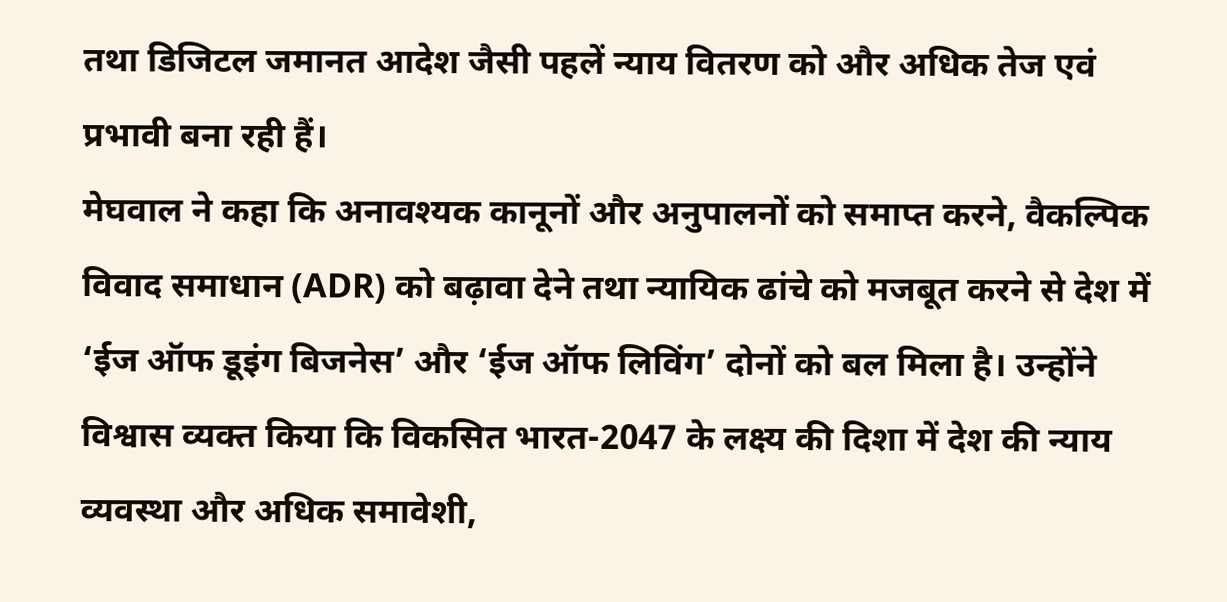तथा डिजिटल जमानत आदेश जैसी पहलें न्याय वितरण को और अधिक तेज एवं प्रभावी बना रही हैं।
मेघवाल ने कहा कि अनावश्यक कानूनों और अनुपालनों को समाप्त करने, वैकल्पिक विवाद समाधान (ADR) को बढ़ावा देने तथा न्यायिक ढांचे को मजबूत करने से देश में ‘ईज ऑफ डूइंग बिजनेस’ और ‘ईज ऑफ लिविंग’ दोनों को बल मिला है। उन्होंने विश्वास व्यक्त किया कि विकसित भारत-2047 के लक्ष्य की दिशा में देश की न्याय व्यवस्था और अधिक समावेशी,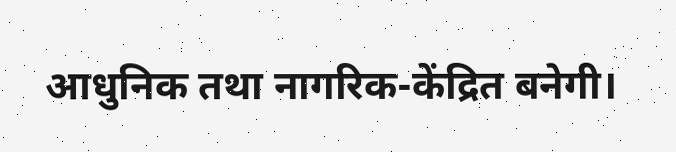आधुनिक तथा नागरिक-केंद्रित बनेगी।